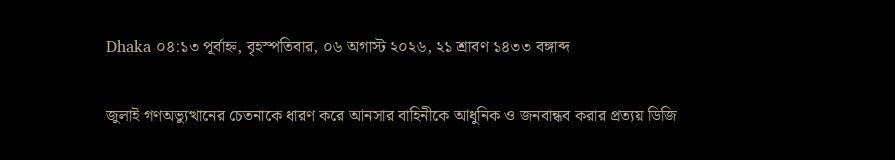Dhaka ০৪:১৩ পূর্বাহ্ন, বৃহস্পতিবার, ০৬ অগাস্ট ২০২৬, ২১ শ্রাবণ ১৪৩৩ বঙ্গাব্দ

জুলাই গণঅভ্যুত্থানের চেতনাকে ধারণ করে আনসার বাহিনীকে আধুনিক ও জনবান্ধব করার প্রত্যয় ডিজি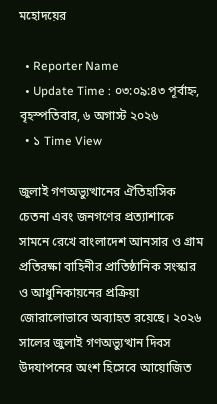মহোদয়ের

  • Reporter Name
  • Update Time : ০৩:০৯:৪৩ পূর্বাহ্ন, বৃহস্পতিবার, ৬ অগাস্ট ২০২৬
  • ১ Time View

জুলাই গণঅভ্যুত্থানের ঐতিহাসিক চেতনা এবং জনগণের প্রত্যাশাকে সামনে রেখে বাংলাদেশ আনসার ও গ্রাম প্রতিরক্ষা বাহিনীর প্রাতিষ্ঠানিক সংস্কার ও আধুনিকায়নের প্রক্রিয়া জোরালোভাবে অব্যাহত রয়েছে। ২০২৬ সালের জুলাই গণঅভ্যুত্থান দিবস উদযাপনের অংশ হিসেবে আয়োজিত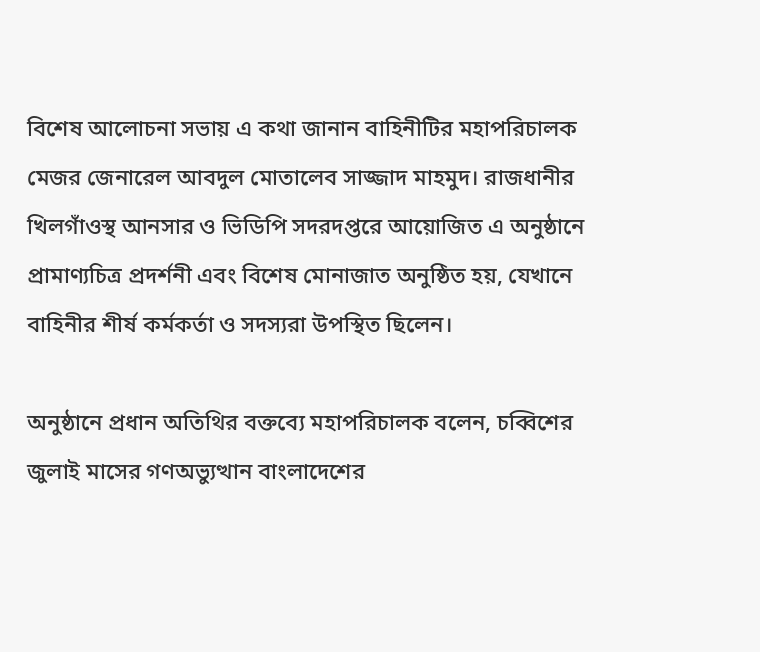বিশেষ আলোচনা সভায় এ কথা জানান বাহিনীটির মহাপরিচালক মেজর জেনারেল আবদুল মোতালেব সাজ্জাদ মাহমুদ। রাজধানীর খিলগাঁওস্থ আনসার ও ভিডিপি সদরদপ্তরে আয়োজিত এ অনুষ্ঠানে প্রামাণ্যচিত্র প্রদর্শনী এবং বিশেষ মোনাজাত অনুষ্ঠিত হয়, যেখানে বাহিনীর শীর্ষ কর্মকর্তা ও সদস্যরা উপস্থিত ছিলেন।

অনুষ্ঠানে প্রধান অতিথির বক্তব্যে মহাপরিচালক বলেন, চব্বিশের জুলাই মাসের গণঅভ্যুত্থান বাংলাদেশের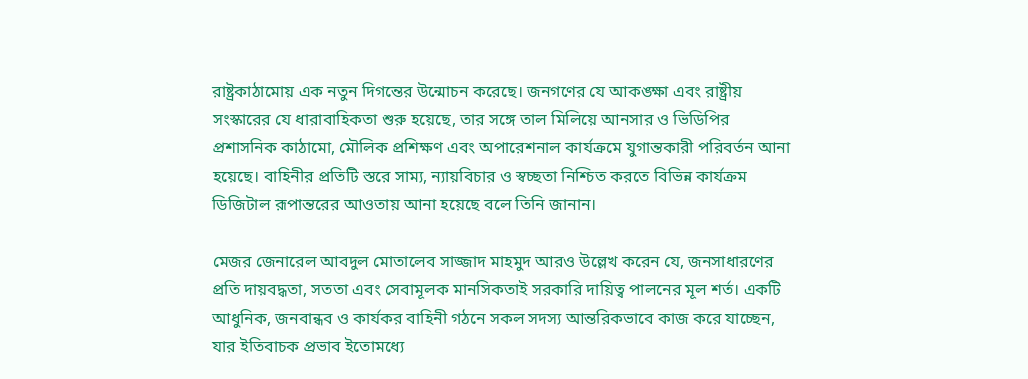রাষ্ট্রকাঠামোয় এক নতুন দিগন্তের উন্মোচন করেছে। জনগণের যে আকঙ্ক্ষা এবং রাষ্ট্রীয় সংস্কারের যে ধারাবাহিকতা শুরু হয়েছে, তার সঙ্গে তাল মিলিয়ে আনসার ও ভিডিপির প্রশাসনিক কাঠামো, মৌলিক প্রশিক্ষণ এবং অপারেশনাল কার্যক্রমে যুগান্তকারী পরিবর্তন আনা হয়েছে। বাহিনীর প্রতিটি স্তরে সাম্য, ন্যায়বিচার ও স্বচ্ছতা নিশ্চিত করতে বিভিন্ন কার্যক্রম ডিজিটাল রূপান্তরের আওতায় আনা হয়েছে বলে তিনি জানান।

মেজর জেনারেল আবদুল মোতালেব সাজ্জাদ মাহমুদ আরও উল্লেখ করেন যে, জনসাধারণের প্রতি দায়বদ্ধতা, সততা এবং সেবামূলক মানসিকতাই সরকারি দায়িত্ব পালনের মূল শর্ত। একটি আধুনিক, জনবান্ধব ও কার্যকর বাহিনী গঠনে সকল সদস্য আন্তরিকভাবে কাজ করে যাচ্ছেন, যার ইতিবাচক প্রভাব ইতোমধ্যে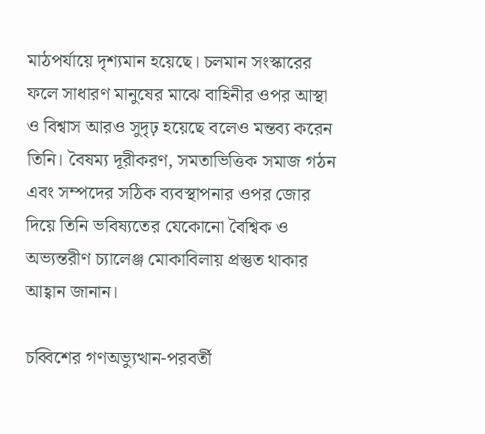মাঠপর্যায়ে দৃশ্যমান হয়েছে। চলমান সংস্কারের ফলে সাধারণ মানুষের মাঝে বাহিনীর ওপর আস্থা ও বিশ্বাস আরও সুদৃঢ় হয়েছে বলেও মন্তব্য করেন তিনি। বৈষম্য দূরীকরণ, সমতাভিত্তিক সমাজ গঠন এবং সম্পদের সঠিক ব্যবস্থাপনার ওপর জোর দিয়ে তিনি ভবিষ্যতের যেকোনো বৈশ্বিক ও অভ্যন্তরীণ চ্যালেঞ্জ মোকাবিলায় প্রস্তুত থাকার আহ্বান জানান।

চব্বিশের গণঅভ্যুত্থান-পরবর্তী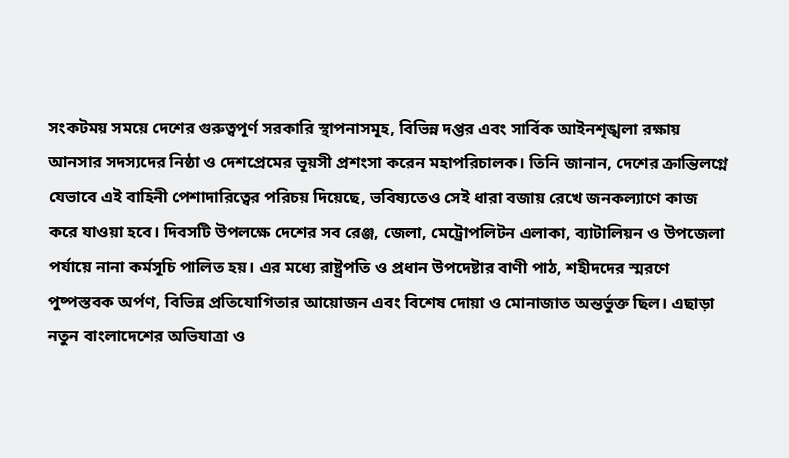সংকটময় সময়ে দেশের গুরুত্বপূর্ণ সরকারি স্থাপনাসমূহ, বিভিন্ন দপ্তর এবং সার্বিক আইনশৃঙ্খলা রক্ষায় আনসার সদস্যদের নিষ্ঠা ও দেশপ্রেমের ভূয়সী প্রশংসা করেন মহাপরিচালক। তিনি জানান, দেশের ক্রান্তিলগ্নে যেভাবে এই বাহিনী পেশাদারিত্বের পরিচয় দিয়েছে, ভবিষ্যতেও সেই ধারা বজায় রেখে জনকল্যাণে কাজ করে যাওয়া হবে। দিবসটি উপলক্ষে দেশের সব রেঞ্জ, জেলা, মেট্রোপলিটন এলাকা, ব্যাটালিয়ন ও উপজেলা পর্যায়ে নানা কর্মসূচি পালিত হয়। এর মধ্যে রাষ্ট্রপতি ও প্রধান উপদেষ্টার বাণী পাঠ, শহীদদের স্মরণে পুষ্পস্তবক অর্পণ, বিভিন্ন প্রতিযোগিতার আয়োজন এবং বিশেষ দোয়া ও মোনাজাত অন্তর্ভুক্ত ছিল। এছাড়া নতুন বাংলাদেশের অভিযাত্রা ও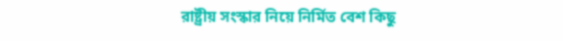রাষ্ট্রীয় সংস্কার নিয়ে নির্মিত বেশ কিছু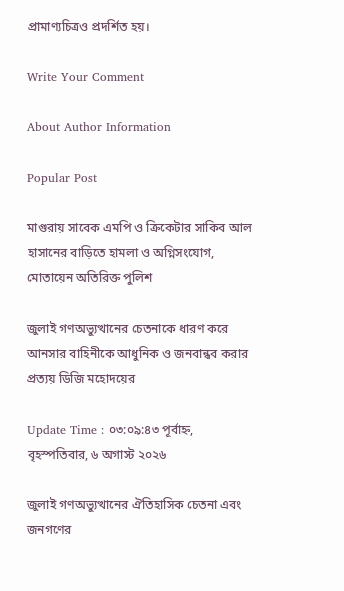প্রামাণ্যচিত্রও প্রদর্শিত হয়।

Write Your Comment

About Author Information

Popular Post

মাগুরায় সাবেক এমপি ও ক্রিকেটার সাকিব আল হাসানের বাড়িতে হামলা ও অগ্নিসংযোগ, মোতায়েন অতিরিক্ত পুলিশ

জুলাই গণঅভ্যুত্থানের চেতনাকে ধারণ করে আনসার বাহিনীকে আধুনিক ও জনবান্ধব করার প্রত্যয় ডিজি মহোদয়ের

Update Time : ০৩:০৯:৪৩ পূর্বাহ্ন, বৃহস্পতিবার, ৬ অগাস্ট ২০২৬

জুলাই গণঅভ্যুত্থানের ঐতিহাসিক চেতনা এবং জনগণের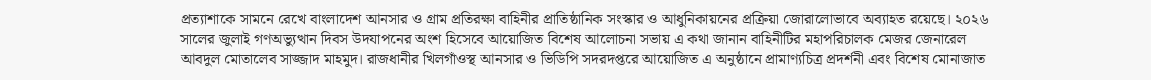প্রত্যাশাকে সামনে রেখে বাংলাদেশ আনসার ও গ্রাম প্রতিরক্ষা বাহিনীর প্রাতিষ্ঠানিক সংস্কার ও আধুনিকায়নের প্রক্রিয়া জোরালোভাবে অব্যাহত রয়েছে। ২০২৬ সালের জুলাই গণঅভ্যুত্থান দিবস উদযাপনের অংশ হিসেবে আয়োজিত বিশেষ আলোচনা সভায় এ কথা জানান বাহিনীটির মহাপরিচালক মেজর জেনারেল আবদুল মোতালেব সাজ্জাদ মাহমুদ। রাজধানীর খিলগাঁওস্থ আনসার ও ভিডিপি সদরদপ্তরে আয়োজিত এ অনুষ্ঠানে প্রামাণ্যচিত্র প্রদর্শনী এবং বিশেষ মোনাজাত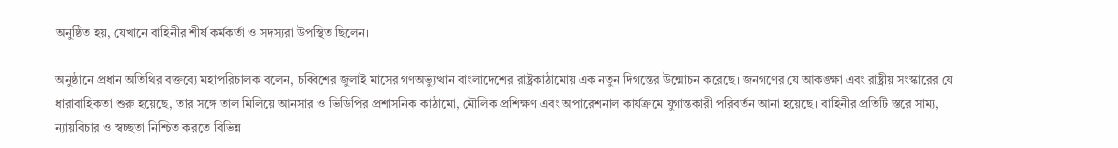অনুষ্ঠিত হয়, যেখানে বাহিনীর শীর্ষ কর্মকর্তা ও সদস্যরা উপস্থিত ছিলেন।

অনুষ্ঠানে প্রধান অতিথির বক্তব্যে মহাপরিচালক বলেন, চব্বিশের জুলাই মাসের গণঅভ্যুত্থান বাংলাদেশের রাষ্ট্রকাঠামোয় এক নতুন দিগন্তের উন্মোচন করেছে। জনগণের যে আকঙ্ক্ষা এবং রাষ্ট্রীয় সংস্কারের যে ধারাবাহিকতা শুরু হয়েছে, তার সঙ্গে তাল মিলিয়ে আনসার ও ভিডিপির প্রশাসনিক কাঠামো, মৌলিক প্রশিক্ষণ এবং অপারেশনাল কার্যক্রমে যুগান্তকারী পরিবর্তন আনা হয়েছে। বাহিনীর প্রতিটি স্তরে সাম্য, ন্যায়বিচার ও স্বচ্ছতা নিশ্চিত করতে বিভিন্ন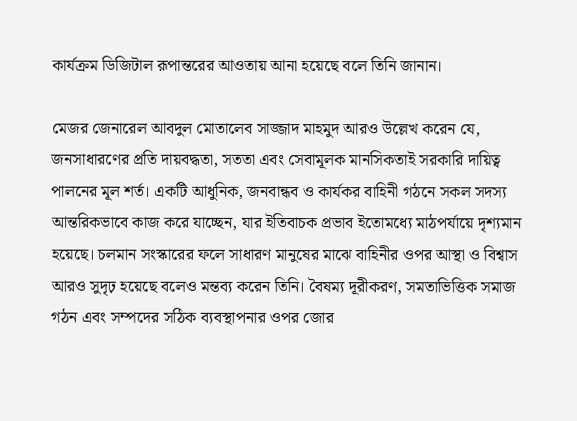কার্যক্রম ডিজিটাল রূপান্তরের আওতায় আনা হয়েছে বলে তিনি জানান।

মেজর জেনারেল আবদুল মোতালেব সাজ্জাদ মাহমুদ আরও উল্লেখ করেন যে, জনসাধারণের প্রতি দায়বদ্ধতা, সততা এবং সেবামূলক মানসিকতাই সরকারি দায়িত্ব পালনের মূল শর্ত। একটি আধুনিক, জনবান্ধব ও কার্যকর বাহিনী গঠনে সকল সদস্য আন্তরিকভাবে কাজ করে যাচ্ছেন, যার ইতিবাচক প্রভাব ইতোমধ্যে মাঠপর্যায়ে দৃশ্যমান হয়েছে। চলমান সংস্কারের ফলে সাধারণ মানুষের মাঝে বাহিনীর ওপর আস্থা ও বিশ্বাস আরও সুদৃঢ় হয়েছে বলেও মন্তব্য করেন তিনি। বৈষম্য দূরীকরণ, সমতাভিত্তিক সমাজ গঠন এবং সম্পদের সঠিক ব্যবস্থাপনার ওপর জোর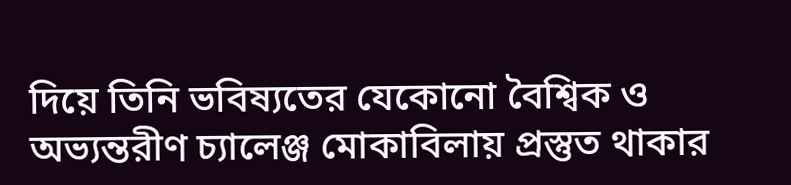দিয়ে তিনি ভবিষ্যতের যেকোনো বৈশ্বিক ও অভ্যন্তরীণ চ্যালেঞ্জ মোকাবিলায় প্রস্তুত থাকার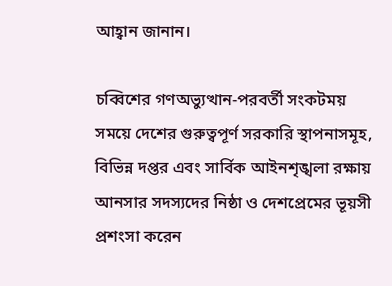আহ্বান জানান।

চব্বিশের গণঅভ্যুত্থান-পরবর্তী সংকটময় সময়ে দেশের গুরুত্বপূর্ণ সরকারি স্থাপনাসমূহ, বিভিন্ন দপ্তর এবং সার্বিক আইনশৃঙ্খলা রক্ষায় আনসার সদস্যদের নিষ্ঠা ও দেশপ্রেমের ভূয়সী প্রশংসা করেন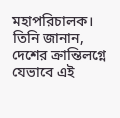মহাপরিচালক। তিনি জানান, দেশের ক্রান্তিলগ্নে যেভাবে এই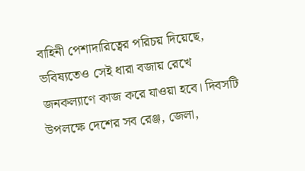বাহিনী পেশাদারিত্বের পরিচয় দিয়েছে, ভবিষ্যতেও সেই ধারা বজায় রেখে জনকল্যাণে কাজ করে যাওয়া হবে। দিবসটি উপলক্ষে দেশের সব রেঞ্জ, জেলা,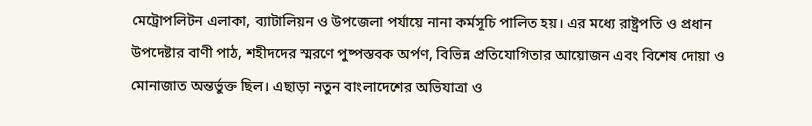মেট্রোপলিটন এলাকা, ব্যাটালিয়ন ও উপজেলা পর্যায়ে নানা কর্মসূচি পালিত হয়। এর মধ্যে রাষ্ট্রপতি ও প্রধান উপদেষ্টার বাণী পাঠ, শহীদদের স্মরণে পুষ্পস্তবক অর্পণ, বিভিন্ন প্রতিযোগিতার আয়োজন এবং বিশেষ দোয়া ও মোনাজাত অন্তর্ভুক্ত ছিল। এছাড়া নতুন বাংলাদেশের অভিযাত্রা ও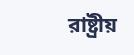রাষ্ট্রীয়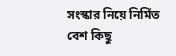সংস্কার নিয়ে নির্মিত বেশ কিছু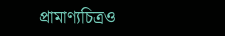প্রামাণ্যচিত্রও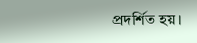প্রদর্শিত হয়।